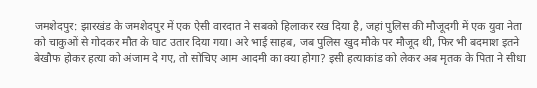जमशेदपुर: झारखंड के जमशेदपुर में एक ऐसी वारदात ने सबको हिलाकर रख दिया है, जहां पुलिस की मौजूदगी में एक युवा नेता को चाकुओं से गोदकर मौत के घाट उतार दिया गया। अरे भाई साहब, जब पुलिस खुद मौके पर मौजूद थी, फिर भी बदमाश इतने बेखौफ होकर हत्या को अंजाम दे गए, तो सोचिए आम आदमी का क्या होगा? इसी हत्याकांड को लेकर अब मृतक के पिता ने सीधा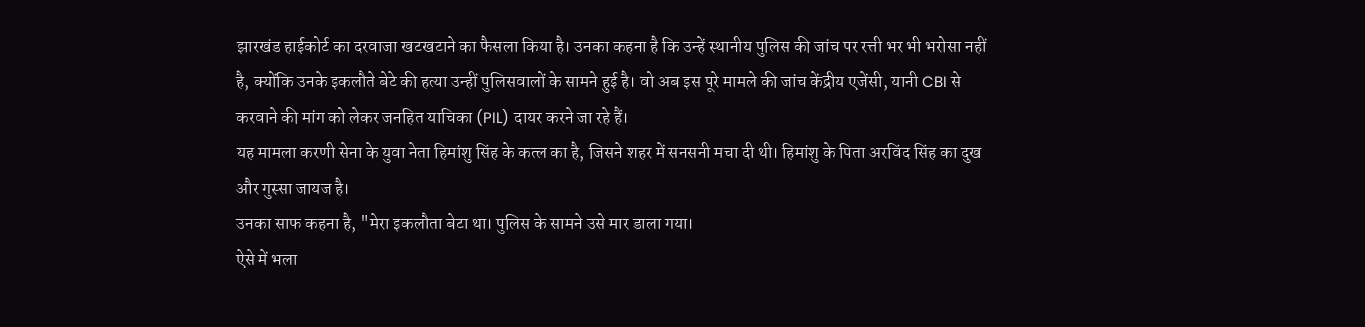झारखंड हाईकोर्ट का दरवाजा खटखटाने का फैसला किया है। उनका कहना है कि उन्हें स्थानीय पुलिस की जांच पर रत्ती भर भी भरोसा नहीं है, क्योंकि उनके इकलौते बेटे की हत्या उन्हीं पुलिसवालों के सामने हुई है। वो अब इस पूरे मामले की जांच केंद्रीय एजेंसी, यानी CBI से करवाने की मांग को लेकर जनहित याचिका (PIL) दायर करने जा रहे हैं।
यह मामला करणी सेना के युवा नेता हिमांशु सिंह के कत्ल का है, जिसने शहर में सनसनी मचा दी थी। हिमांशु के पिता अरविंद सिंह का दुख और गुस्सा जायज है।
उनका साफ कहना है, "मेरा इकलौता बेटा था। पुलिस के सामने उसे मार डाला गया।
ऐसे में भला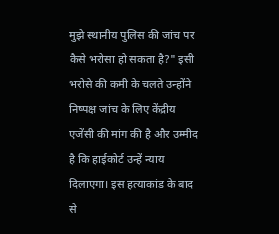मुझे स्थानीय पुलिस की जांच पर कैसे भरोसा हो सकता है?" इसी भरोसे की कमी के चलते उन्होंने निष्पक्ष जांच के लिए केंद्रीय एजेंसी की मांग की है और उम्मीद है कि हाईकोर्ट उन्हें न्याय दिलाएगा। इस हत्याकांड के बाद से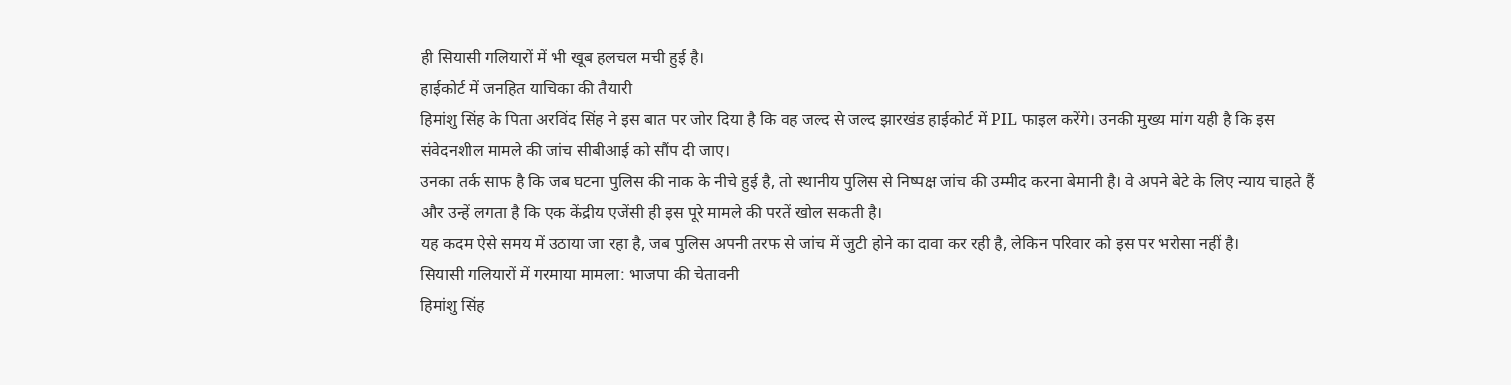ही सियासी गलियारों में भी खूब हलचल मची हुई है।
हाईकोर्ट में जनहित याचिका की तैयारी
हिमांशु सिंह के पिता अरविंद सिंह ने इस बात पर जोर दिया है कि वह जल्द से जल्द झारखंड हाईकोर्ट में PIL फाइल करेंगे। उनकी मुख्य मांग यही है कि इस संवेदनशील मामले की जांच सीबीआई को सौंप दी जाए।
उनका तर्क साफ है कि जब घटना पुलिस की नाक के नीचे हुई है, तो स्थानीय पुलिस से निष्पक्ष जांच की उम्मीद करना बेमानी है। वे अपने बेटे के लिए न्याय चाहते हैं और उन्हें लगता है कि एक केंद्रीय एजेंसी ही इस पूरे मामले की परतें खोल सकती है।
यह कदम ऐसे समय में उठाया जा रहा है, जब पुलिस अपनी तरफ से जांच में जुटी होने का दावा कर रही है, लेकिन परिवार को इस पर भरोसा नहीं है।
सियासी गलियारों में गरमाया मामला: भाजपा की चेतावनी
हिमांशु सिंह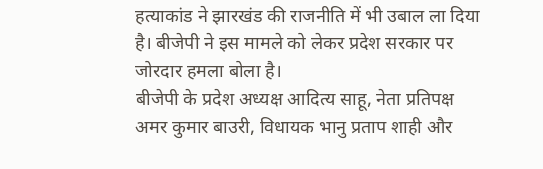हत्याकांड ने झारखंड की राजनीति में भी उबाल ला दिया है। बीजेपी ने इस मामले को लेकर प्रदेश सरकार पर जोरदार हमला बोला है।
बीजेपी के प्रदेश अध्यक्ष आदित्य साहू, नेता प्रतिपक्ष अमर कुमार बाउरी, विधायक भानु प्रताप शाही और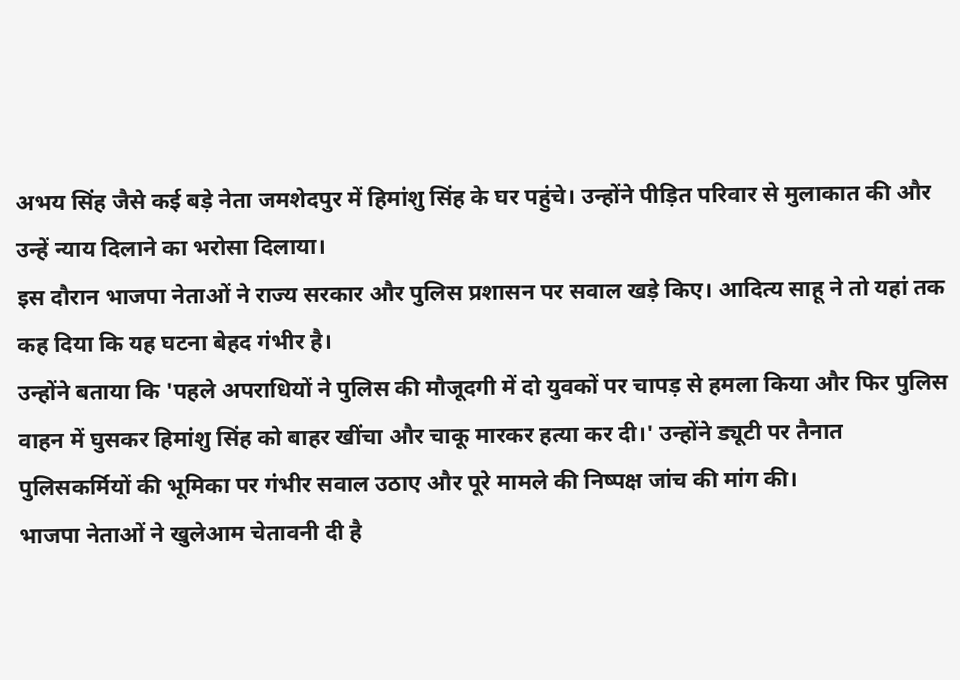अभय सिंह जैसे कई बड़े नेता जमशेदपुर में हिमांशु सिंह के घर पहुंचे। उन्होंने पीड़ित परिवार से मुलाकात की और उन्हें न्याय दिलाने का भरोसा दिलाया।
इस दौरान भाजपा नेताओं ने राज्य सरकार और पुलिस प्रशासन पर सवाल खड़े किए। आदित्य साहू ने तो यहां तक कह दिया कि यह घटना बेहद गंभीर है।
उन्होंने बताया कि 'पहले अपराधियों ने पुलिस की मौजूदगी में दो युवकों पर चापड़ से हमला किया और फिर पुलिस वाहन में घुसकर हिमांशु सिंह को बाहर खींचा और चाकू मारकर हत्या कर दी।' उन्होंने ड्यूटी पर तैनात पुलिसकर्मियों की भूमिका पर गंभीर सवाल उठाए और पूरे मामले की निष्पक्ष जांच की मांग की।
भाजपा नेताओं ने खुलेआम चेतावनी दी है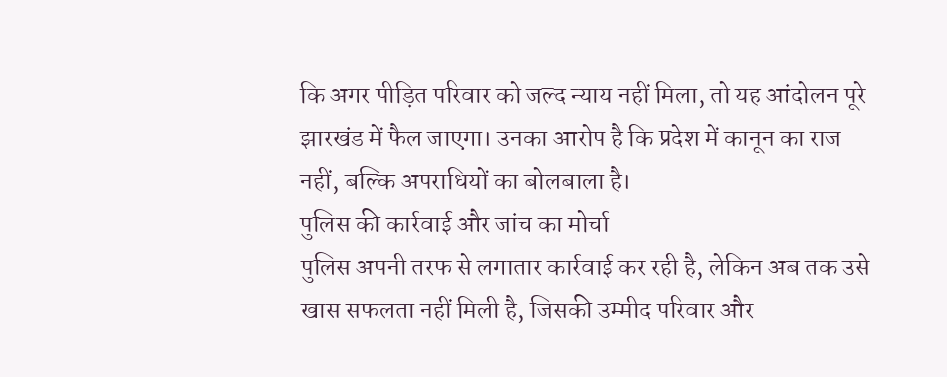कि अगर पीड़ित परिवार को जल्द न्याय नहीं मिला, तो यह आंदोलन पूरे झारखंड में फैल जाएगा। उनका आरोप है कि प्रदेश में कानून का राज नहीं, बल्कि अपराधियों का बोलबाला है।
पुलिस की कार्रवाई और जांच का मोर्चा
पुलिस अपनी तरफ से लगातार कार्रवाई कर रही है, लेकिन अब तक उसे खास सफलता नहीं मिली है, जिसकी उम्मीद परिवार और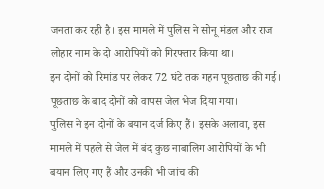जनता कर रही है। इस मामले में पुलिस ने सोनू मंडल और राज लोहार नाम के दो आरोपियों को गिरफ्तार किया था।
इन दोनों को रिमांड पर लेकर 72 घंटे तक गहन पूछताछ की गई। पूछताछ के बाद दोनों को वापस जेल भेज दिया गया।
पुलिस ने इन दोनों के बयान दर्ज किए हैं। इसके अलावा, इस मामले में पहले से जेल में बंद कुछ नाबालिग आरोपियों के भी बयान लिए गए हैं और उनकी भी जांच की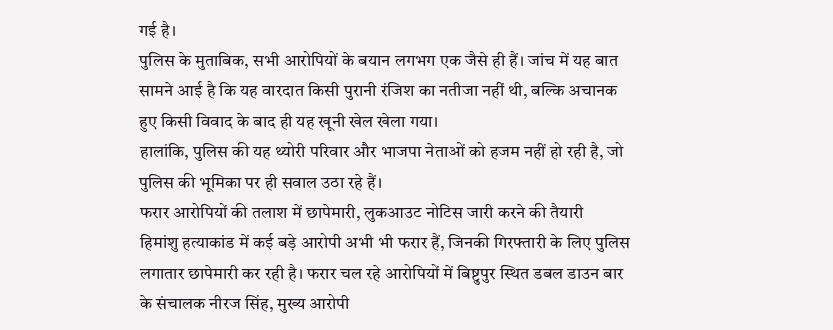गई है।
पुलिस के मुताबिक, सभी आरोपियों के बयान लगभग एक जैसे ही हैं। जांच में यह बात सामने आई है कि यह वारदात किसी पुरानी रंजिश का नतीजा नहीं थी, बल्कि अचानक हुए किसी विवाद के बाद ही यह खूनी खेल खेला गया।
हालांकि, पुलिस की यह थ्योरी परिवार और भाजपा नेताओं को हजम नहीं हो रही है, जो पुलिस की भूमिका पर ही सवाल उठा रहे हैं।
फरार आरोपियों की तलाश में छापेमारी, लुकआउट नोटिस जारी करने की तैयारी
हिमांशु हत्याकांड में कई बड़े आरोपी अभी भी फरार हैं, जिनकी गिरफ्तारी के लिए पुलिस लगातार छापेमारी कर रही है। फरार चल रहे आरोपियों में बिष्टुपुर स्थित डबल डाउन बार के संचालक नीरज सिंह, मुख्य आरोपी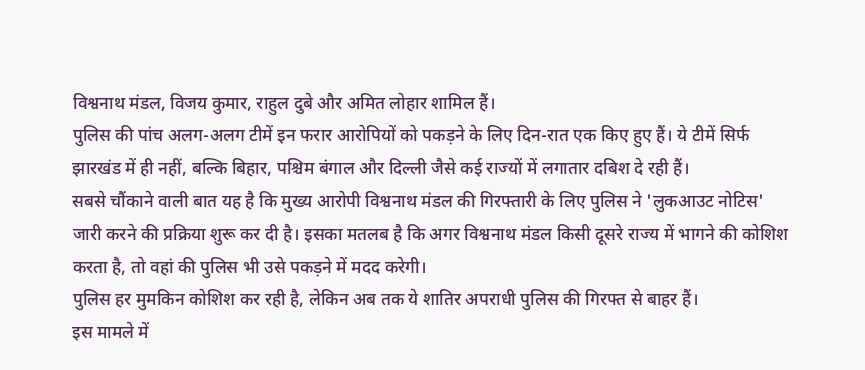विश्वनाथ मंडल, विजय कुमार, राहुल दुबे और अमित लोहार शामिल हैं।
पुलिस की पांच अलग-अलग टीमें इन फरार आरोपियों को पकड़ने के लिए दिन-रात एक किए हुए हैं। ये टीमें सिर्फ झारखंड में ही नहीं, बल्कि बिहार, पश्चिम बंगाल और दिल्ली जैसे कई राज्यों में लगातार दबिश दे रही हैं।
सबसे चौंकाने वाली बात यह है कि मुख्य आरोपी विश्वनाथ मंडल की गिरफ्तारी के लिए पुलिस ने 'लुकआउट नोटिस' जारी करने की प्रक्रिया शुरू कर दी है। इसका मतलब है कि अगर विश्वनाथ मंडल किसी दूसरे राज्य में भागने की कोशिश करता है, तो वहां की पुलिस भी उसे पकड़ने में मदद करेगी।
पुलिस हर मुमकिन कोशिश कर रही है, लेकिन अब तक ये शातिर अपराधी पुलिस की गिरफ्त से बाहर हैं।
इस मामले में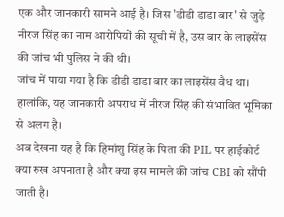एक और जानकारी सामने आई है। जिस 'डीडी डाडा बार' से जुड़े नीरज सिंह का नाम आरोपियों की सूची में है, उस बार के लाइसेंस की जांच भी पुलिस ने की थी।
जांच में पाया गया है कि डीडी डाडा बार का लाइसेंस वैध था। हालांकि, यह जानकारी अपराध में नीरज सिंह की संभावित भूमिका से अलग है।
अब देखना यह है कि हिमांशु सिंह के पिता की PIL पर हाईकोर्ट क्या रुख अपनाता है और क्या इस मामले की जांच CBI को सौंपी जाती है।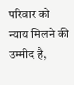परिवार को न्याय मिलने की उम्मीद है,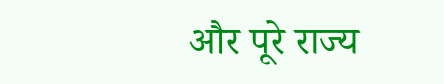और पूरे राज्य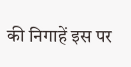की निगाहें इस पर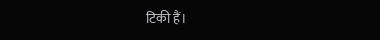टिकी हैं।